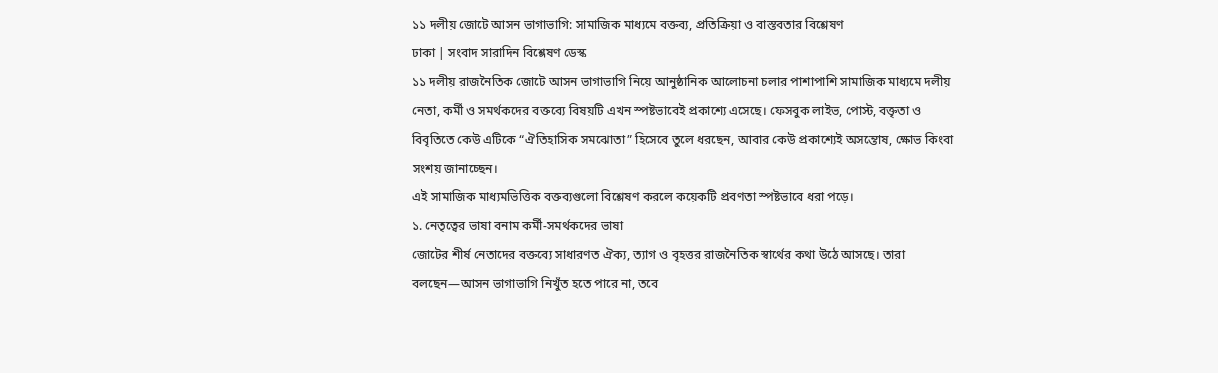১১ দলীয় জোটে আসন ভাগাভাগি: সামাজিক মাধ্যমে বক্তব্য, প্রতিক্রিয়া ও বাস্তবতার বিশ্লেষণ
ঢাকা | সংবাদ সারাদিন বিশ্লেষণ ডেস্ক
১১ দলীয় রাজনৈতিক জোটে আসন ভাগাভাগি নিয়ে আনুষ্ঠানিক আলোচনা চলার পাশাপাশি সামাজিক মাধ্যমে দলীয় নেতা, কর্মী ও সমর্থকদের বক্তব্যে বিষয়টি এখন স্পষ্টভাবেই প্রকাশ্যে এসেছে। ফেসবুক লাইভ, পোস্ট, বক্তৃতা ও বিবৃতিতে কেউ এটিকে “ঐতিহাসিক সমঝোতা” হিসেবে তুলে ধরছেন, আবার কেউ প্রকাশ্যেই অসন্তোষ, ক্ষোভ কিংবা সংশয় জানাচ্ছেন।
এই সামাজিক মাধ্যমভিত্তিক বক্তব্যগুলো বিশ্লেষণ করলে কয়েকটি প্রবণতা স্পষ্টভাবে ধরা পড়ে।
১. নেতৃত্বের ভাষা বনাম কর্মী-সমর্থকদের ভাষা
জোটের শীর্ষ নেতাদের বক্তব্যে সাধারণত ঐক্য, ত্যাগ ও বৃহত্তর রাজনৈতিক স্বার্থের কথা উঠে আসছে। তারা বলছেন—আসন ভাগাভাগি নিখুঁত হতে পারে না, তবে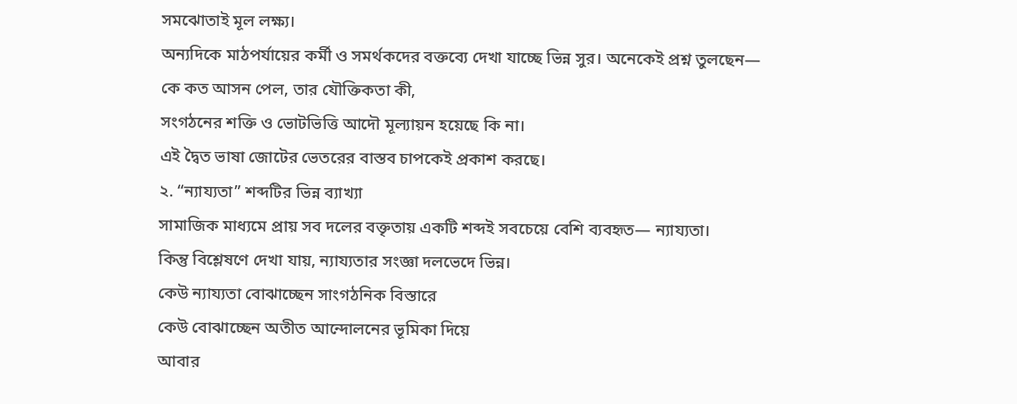সমঝোতাই মূল লক্ষ্য।
অন্যদিকে মাঠপর্যায়ের কর্মী ও সমর্থকদের বক্তব্যে দেখা যাচ্ছে ভিন্ন সুর। অনেকেই প্রশ্ন তুলছেন—
কে কত আসন পেল, তার যৌক্তিকতা কী,
সংগঠনের শক্তি ও ভোটভিত্তি আদৌ মূল্যায়ন হয়েছে কি না।
এই দ্বৈত ভাষা জোটের ভেতরের বাস্তব চাপকেই প্রকাশ করছে।
২. “ন্যায্যতা” শব্দটির ভিন্ন ব্যাখ্যা
সামাজিক মাধ্যমে প্রায় সব দলের বক্তৃতায় একটি শব্দই সবচেয়ে বেশি ব্যবহৃত— ন্যায্যতা।
কিন্তু বিশ্লেষণে দেখা যায়, ন্যায্যতার সংজ্ঞা দলভেদে ভিন্ন।
কেউ ন্যায্যতা বোঝাচ্ছেন সাংগঠনিক বিস্তারে
কেউ বোঝাচ্ছেন অতীত আন্দোলনের ভূমিকা দিয়ে
আবার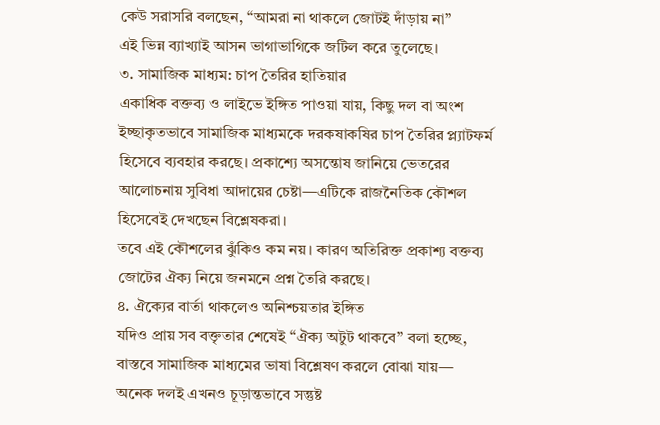কেউ সরাসরি বলছেন, “আমরা না থাকলে জোটই দাঁড়ায় না”
এই ভিন্ন ব্যাখ্যাই আসন ভাগাভাগিকে জটিল করে তুলেছে।
৩. সামাজিক মাধ্যম: চাপ তৈরির হাতিয়ার
একাধিক বক্তব্য ও লাইভে ইঙ্গিত পাওয়া যায়, কিছু দল বা অংশ ইচ্ছাকৃতভাবে সামাজিক মাধ্যমকে দরকষাকষির চাপ তৈরির প্ল্যাটফর্ম হিসেবে ব্যবহার করছে। প্রকাশ্যে অসন্তোষ জানিয়ে ভেতরের আলোচনায় সুবিধা আদায়ের চেষ্টা—এটিকে রাজনৈতিক কৌশল হিসেবেই দেখছেন বিশ্লেষকরা।
তবে এই কৌশলের ঝুঁকিও কম নয়। কারণ অতিরিক্ত প্রকাশ্য বক্তব্য জোটের ঐক্য নিয়ে জনমনে প্রশ্ন তৈরি করছে।
৪. ঐক্যের বার্তা থাকলেও অনিশ্চয়তার ইঙ্গিত
যদিও প্রায় সব বক্তৃতার শেষেই “ঐক্য অটুট থাকবে” বলা হচ্ছে, বাস্তবে সামাজিক মাধ্যমের ভাষা বিশ্লেষণ করলে বোঝা যায়—
অনেক দলই এখনও চূড়ান্তভাবে সন্তুষ্ট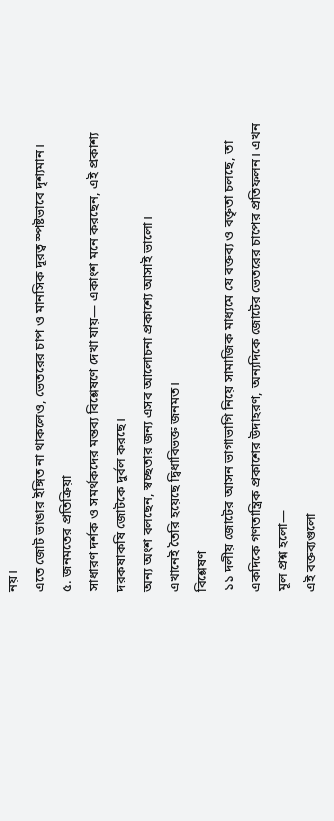নয়।
এতে জোট ভাঙার ইঙ্গিত না থাকলেও, ভেতরের চাপ ও মানসিক দূরত্ব স্পষ্টভাবে দৃশ্যমান।
৫. জনমতের প্রতিক্রিয়া
সাধারণ দর্শক ও সমর্থকদের মন্তব্য বিশ্লেষণে দেখা যায়— একাংশ মনে করছেন, এই প্রকাশ্য দরকষাকষি জোটকে দুর্বল করছে।
অন্য অংশ বলছেন, স্বচ্ছতার জন্য এসব আলোচনা প্রকাশ্যে আসাই ভালো।
এখানেই তৈরি হয়েছে দ্বিধাবিভক্ত জনমত।
বিশ্লেষণ
১১ দলীয় জোটের আসন ভাগাভাগি নিয়ে সামাজিক মাধ্যমে যে বক্তব্য ও বক্তৃতা চলছে, তা একদিকে গণতান্ত্রিক প্রকাশের উদাহরণ, অন্যদিকে জোটের ভেতরের চাপের প্রতিফলন। এখন মূল প্রশ্ন হলো—
এই বক্তব্যগুলো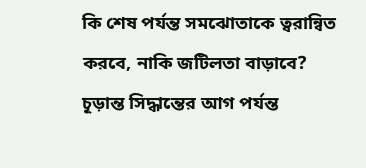কি শেষ পর্যন্ত সমঝোতাকে ত্বরান্বিত করবে, নাকি জটিলতা বাড়াবে?
চূড়ান্ত সিদ্ধান্তের আগ পর্যন্ত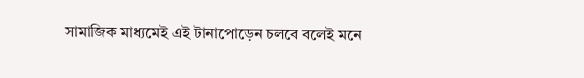সামাজিক মাধ্যমেই এই টানাপোড়েন চলবে বলেই মনে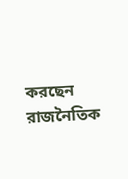করছেন রাজনৈতিক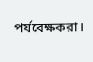পর্যবেক্ষকরা।